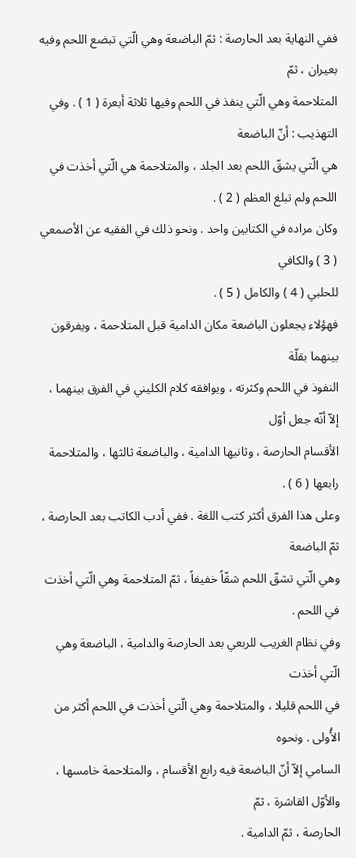ففي النهاية بعد الحارصة : ثمّ الباضعة وهي الّتي تبضع اللحم وفيه بعيران ، ثمّ
المتلاحمة وهي الّتي ينفذ في اللحم وفيها ثلاثة أبعرة ( 1 ) . وفي التهذيب : أنّ الباضعة
هي الّتي يشقّ اللحم بعد الجلد ، والمتلاحمة هي الّتي أخذت في اللحم ولم تبلغ العظم ( 2 ) .
وكان مراده في الكتابين واحد . ونحو ذلك في الفقيه عن الأصمعي ( 3 ) والكافي
للحلبي ( 4 ) والكامل ( 5 ) .
فهؤلاء يجعلون الباضعة مكان الدامية قبل المتلاحمة ، ويفرقون بينهما بقلّة
النفوذ في اللحم وكثرته ، ويوافقه كلام الكليني في الفرق بينهما ، إلاّ أنّه جعل أوّل
الأقسام الحارصة ، وثانيها الدامية ، والباضعة ثالثها ، والمتلاحمة رابعها ( 6 ) .
وعلى هذا الفرق أكثر كتب اللغة . ففي أدب الكاتب بعد الحارصة ، ثمّ الباضعة
وهي الّتي تشقّ اللحم شقّاً خفيفاً ، ثمّ المتلاحمة وهي الّتي أخذت في اللحم .
وفي نظام الغريب للربعي بعد الحارصة والدامية ، الباضعة وهي الّتي أخذت
في اللحم قليلا ، والمتلاحمة وهي الّتي أخذت في اللحم أكثر من الأُولى . ونحوه
السامي إلاّ أنّ الباضعة فيه رابع الأقسام ، والمتلاحمة خامسها ، والأوّل القاشرة ، ثمّ
الحارصة ، ثمّ الدامية .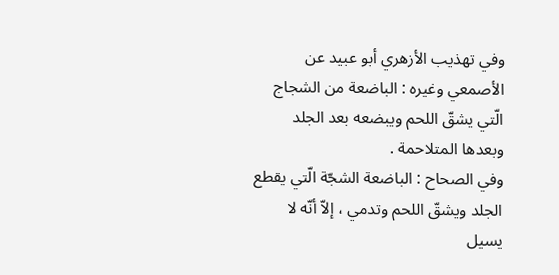وفي تهذيب الأزهري أبو عبيد عن الأصمعي وغيره : الباضعة من الشجاج
الّتي يشقّ اللحم ويبضعه بعد الجلد وبعدها المتلاحمة .
وفي الصحاح : الباضعة الشجّة الّتي يقطع الجلد ويشقّ اللحم وتدمي ، إلاّ أنّه لا
يسيل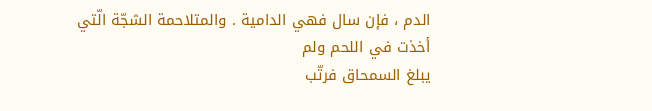الدم ، فإن سال فهي الدامية . والمتلاحمة الشجّة الّتي أخذت في اللحم ولم
يبلغ السمحاق فرتّب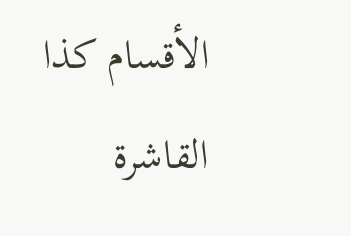الأقسام كذا القاشرة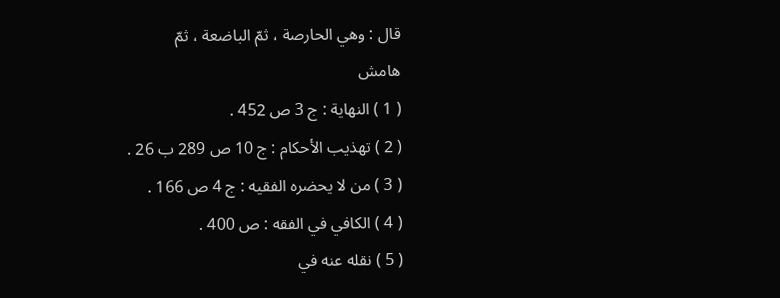قال : وهي الحارصة ، ثمّ الباضعة ، ثمّ
هامش
( 1 ) النهاية : ج 3 ص 452 .
( 2 ) تهذيب الأحكام : ج 10 ص 289 ب 26 .
( 3 ) من لا يحضره الفقيه : ج 4 ص 166 .
( 4 ) الكافي في الفقه : ص 400 .
( 5 ) نقله عنه في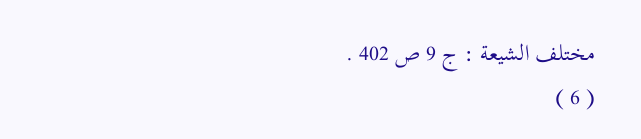مختلف الشيعة : ج 9 ص 402 .
( 6 )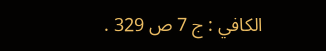الكافي : ج 7 ص 329 .